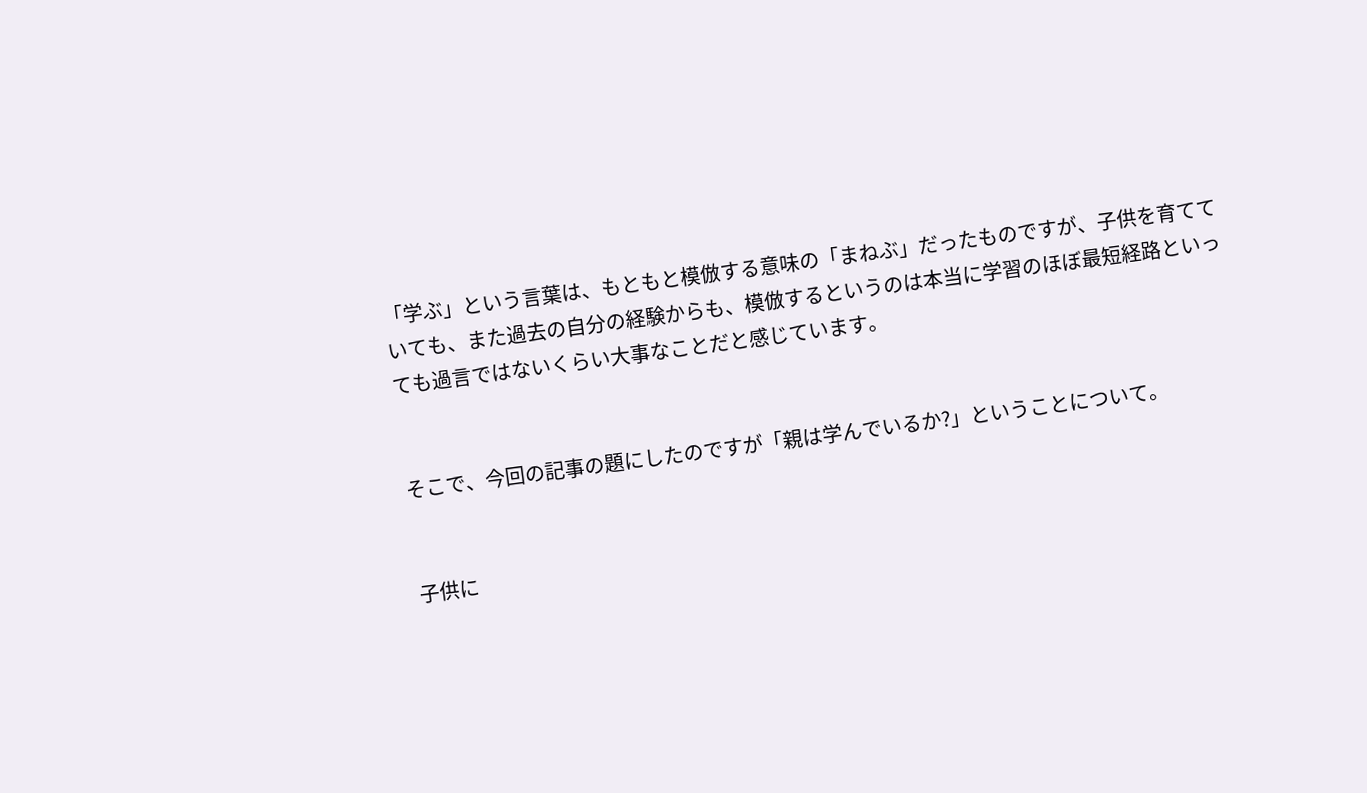「学ぶ」という言葉は、もともと模倣する意味の「まねぶ」だったものですが、子供を育てていても、また過去の自分の経験からも、模倣するというのは本当に学習のほぼ最短経路といっても過言ではないくらい大事なことだと感じています。


そこで、今回の記事の題にしたのですが「親は学んでいるか?」ということについて。


子供に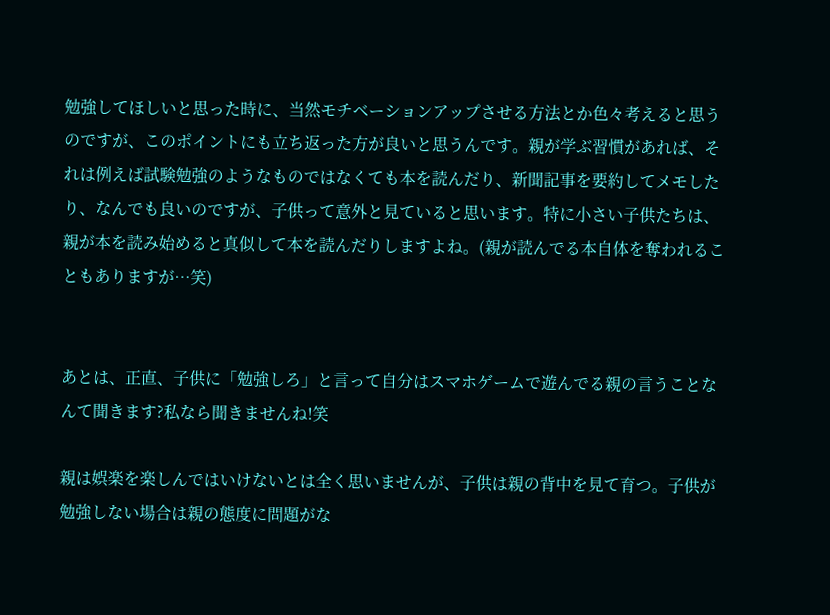勉強してほしいと思った時に、当然モチベーションアップさせる方法とか色々考えると思うのですが、このポイントにも立ち返った方が良いと思うんです。親が学ぶ習慣があれば、それは例えば試験勉強のようなものではなくても本を読んだり、新聞記事を要約してメモしたり、なんでも良いのですが、子供って意外と見ていると思います。特に小さい子供たちは、親が本を読み始めると真似して本を読んだりしますよね。(親が読んでる本自体を奪われることもありますが…笑)


あとは、正直、子供に「勉強しろ」と言って自分はスマホゲームで遊んでる親の言うことなんて聞きます?私なら聞きませんね!笑

親は娯楽を楽しんではいけないとは全く思いませんが、子供は親の背中を見て育つ。子供が勉強しない場合は親の態度に問題がな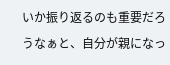いか振り返るのも重要だろうなぁと、自分が親になっ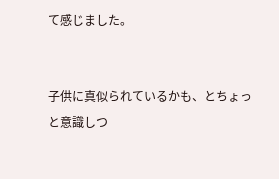て感じました。


子供に真似られているかも、とちょっと意識しつ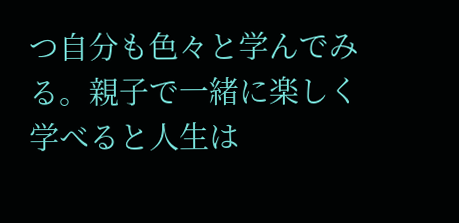つ自分も色々と学んでみる。親子で一緒に楽しく学べると人生は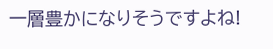一層豊かになりそうですよね!